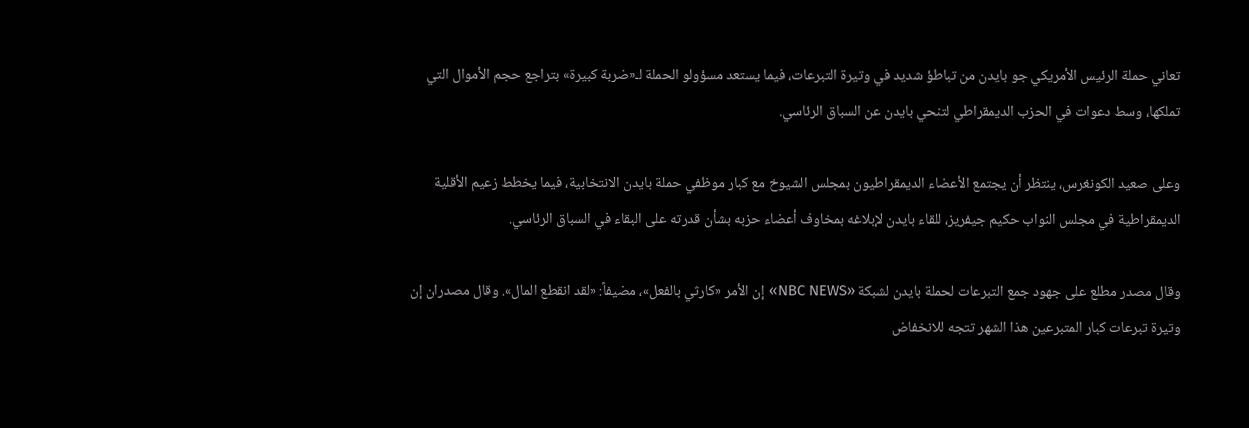تعاني حملة الرئيس الأمريكي جو بايدن من تباطؤ شديد في وتيرة التبرعات، فيما يستعد مسؤولو الحملة لـ«ضربة كبيرة» بتراجع حجم الأموال التي تملكها، وسط دعوات في الحزب الديمقراطي لتنحي بايدن عن السباق الرئاسي.

وعلى صعيد الكونغرس، ينتظر أن يجتمع الأعضاء الديمقراطيون بمجلس الشيوخ مع كبار موظفي حملة بايدن الانتخابية، فيما يخطط زعيم الأقلية الديمقراطية في مجلس النواب حكيم جيفريز، للقاء بايدن لإبلاغه بمخاوف أعضاء حزبه بشأن قدرته على البقاء في السباق الرئاسي.

وقال مصدر مطلع على جهود جمع التبرعات لحملة بايدن لشبكة «NBC NEWS» إن الأمر «كارثي بالفعل»، مضيفاً: «لقد انقطع المال». وقال مصدران إن وتيرة تبرعات كبار المتبرعين هذا الشهر تتجه للانخفاض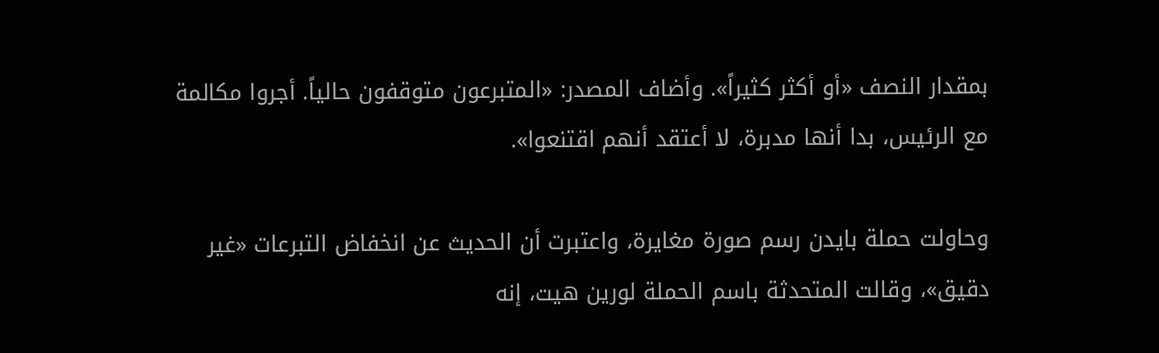بمقدار النصف «أو أكثر كثيراً». وأضاف المصدر: «المتبرعون متوقفون حالياً. أجروا مكالمة مع الرئيس، بدا أنها مدبرة، لا أعتقد أنهم اقتنعوا».

وحاولت حملة بايدن رسم صورة مغايرة، واعتبرت أن الحديث عن انخفاض التبرعات «غير دقيق»، وقالت المتحدثة باسم الحملة لورين هيت، إنه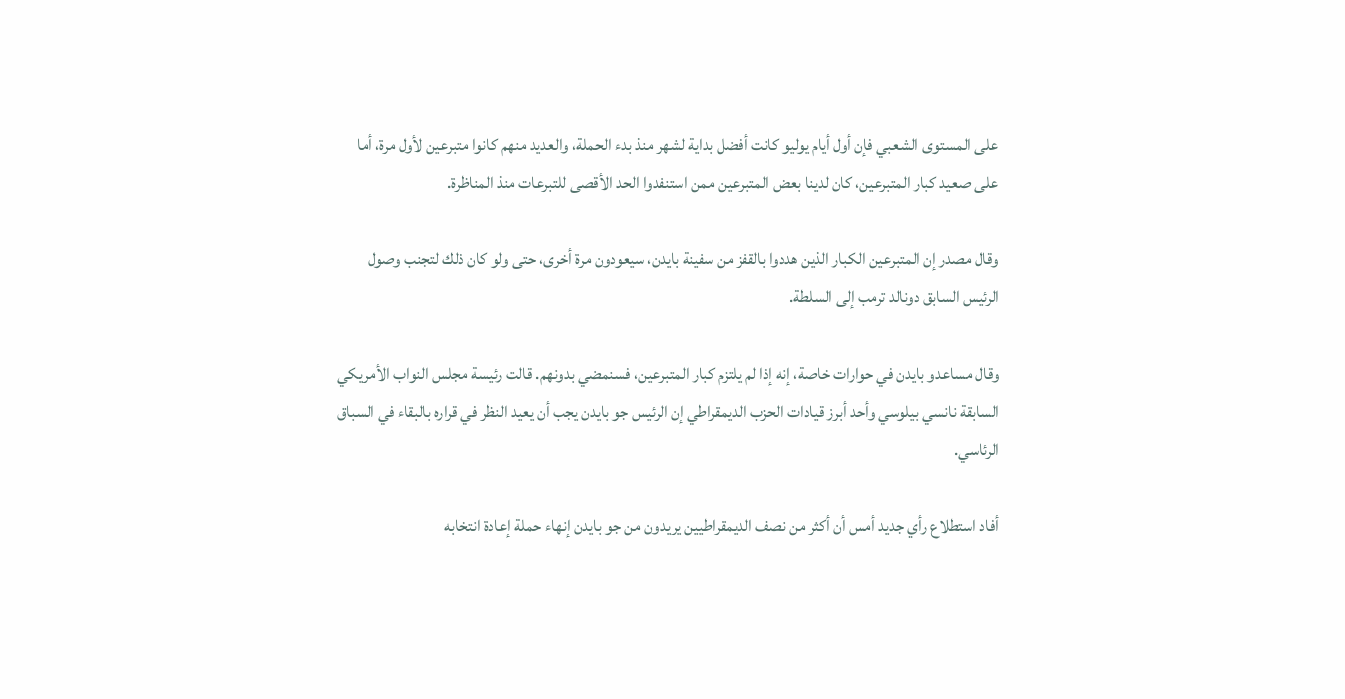على المستوى الشعبي فإن أول أيام يوليو كانت أفضل بداية لشهر منذ بدء الحملة، والعديد منهم كانوا متبرعين لأول مرة، أما على صعيد كبار المتبرعين، كان لدينا بعض المتبرعين ممن استنفدوا الحد الأقصى للتبرعات منذ المناظرة.

وقال مصدر إن المتبرعين الكبار الذين هددوا بالقفز من سفينة بايدن، سيعودون مرة أخرى، حتى ولو كان ذلك لتجنب وصول الرئيس السابق دونالد ترمب إلى السلطة.

وقال مساعدو بايدن في حوارات خاصة، إنه إذا لم يلتزم كبار المتبرعين، فسنمضي بدونهم. قالت رئيسة مجلس النواب الأمريكي السابقة نانسي بيلوسي وأحد أبرز قيادات الحزب الديمقراطي إن الرئيس جو بايدن يجب أن يعيد النظر في قراره بالبقاء في السباق الرئاسي.

أفاد استطلاع رأي جديد أمس أن أكثر من نصف الديمقراطيين يريدون من جو بايدن إنهاء حملة إعادة انتخابه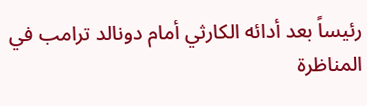رئيساً بعد أدائه الكارثي أمام دونالد ترامب في المناظرة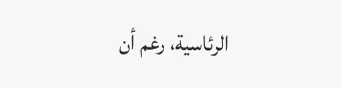الرئاسية، رغم أن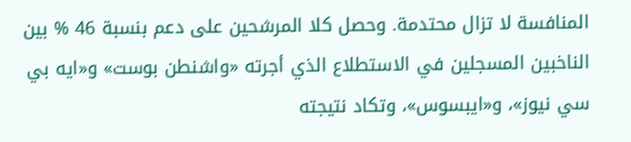المنافسة لا تزال محتدمة. وحصل كلا المرشحين على دعم بنسبة 46 % بين الناخبين المسجلين في الاستطلاع الذي أجرته «واشنطن بوست» و«ايه بي سي نيوز»، و«ايبسوس»، وتكاد نتيجته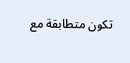تكون متطابقة مع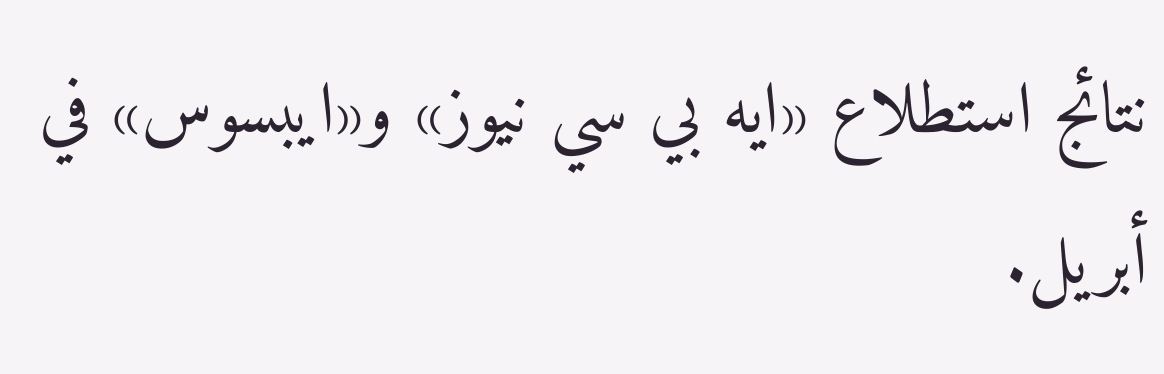نتائج استطلاع «ايه بي سي نيوز» و«ايبسوس» في أبريل.